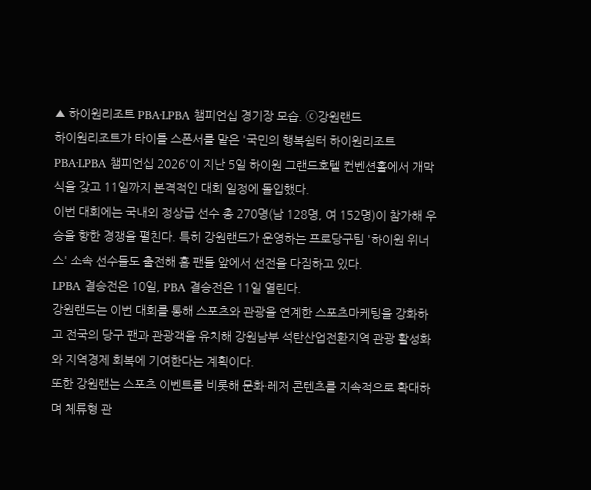▲ 하이원리조트 PBA·LPBA 챔피언십 경기장 모습. ⓒ강원랜드
하이원리조트가 타이틀 스폰서를 맡은 '국민의 행복쉼터 하이원리조트 PBA·LPBA 챔피언십 2026'이 지난 5일 하이원 그랜드호텔 컨벤션홀에서 개막식을 갖고 11일까지 본격적인 대회 일정에 돌입했다.
이번 대회에는 국내외 정상급 선수 총 270명(남 128명, 여 152명)이 참가해 우승을 향한 경쟁을 펼친다. 특히 강원랜드가 운영하는 프로당구팀 '하이원 위너스' 소속 선수들도 출전해 홈 팬들 앞에서 선전을 다짐하고 있다.
LPBA 결승전은 10일, PBA 결승전은 11일 열린다.
강원랜드는 이번 대회를 통해 스포츠와 관광을 연계한 스포츠마케팅을 강화하고 전국의 당구 팬과 관광객을 유치해 강원남부 석탄산업전환지역 관광 활성화와 지역경제 회복에 기여한다는 계획이다.
또한 강원랜는 스포츠 이벤트를 비롯해 문화·레저 콘텐츠를 지속적으로 확대하며 체류형 관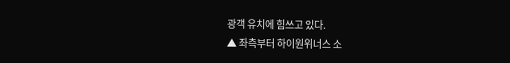광객 유치에 힘쓰고 있다.
▲ 좌측부터 하이원위너스 소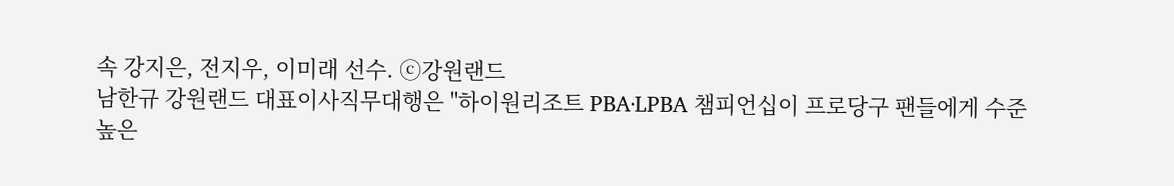속 강지은, 전지우, 이미래 선수. ⓒ강원랜드
남한규 강원랜드 대표이사직무대행은 "하이원리조트 PBA·LPBA 챔피언십이 프로당구 팬들에게 수준 높은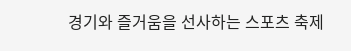경기와 즐거움을 선사하는 스포츠 축제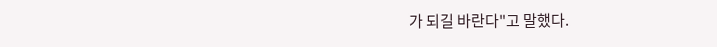가 되길 바란다"고 말했다.